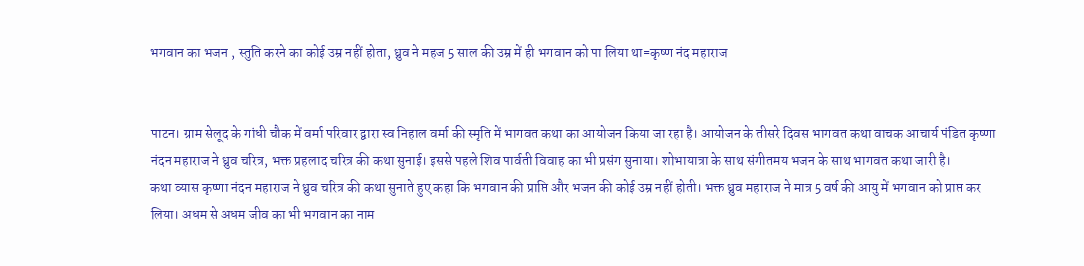भगवान का भजन , स्तुति करने का कोई उम्र नहीं होता, ध्रुव ने महज 5 साल की उम्र में ही भगवान को पा लिया था=कृष्ण नंद महाराज


पाटन। ग्राम सेलूद के गांधी चौक में वर्मा परिवार द्वारा स्व निहाल वर्मा की स्मृति में भागवत कथा का आयोजन किया जा रहा है। आयोजन के तीसरे दिवस भागवत कथा वाचक आचार्य पंडित कृष्णा नंदन महाराज ने ध्रुव चरित्र, भक्त प्रहलाद चरित्र की कथा सुनाई। इससे पहले शिव पार्वती विवाह का भी प्रसंग सुनाया। शोभायात्रा के साथ संगीतमय भजन के साथ भागवत कथा जारी है।
कथा व्यास कृष्णा नंदन महाराज ने ध्रुव चरित्र की कथा सुनाते हुए कहा कि भगवान की प्राप्ति और भजन की कोई उम्र नहीं होती। भक्त ध्रुव महाराज ने मात्र 5 वर्ष की आयु में भगवान को प्राप्त कर लिया। अधम से अधम जीव का भी भगवान का नाम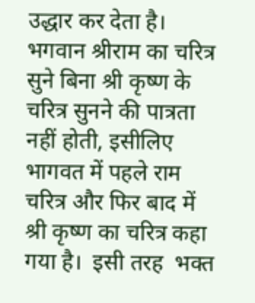उद्धार कर देता है। भगवान श्रीराम का चरित्र सुने बिना श्री कृष्ण के चरित्र सुनने की पात्रता नहीं होती, इसीलिए भागवत में पहले राम चरित्र और फिर बाद में श्री कृष्ण का चरित्र कहा गया है।  इसी तरह  भक्त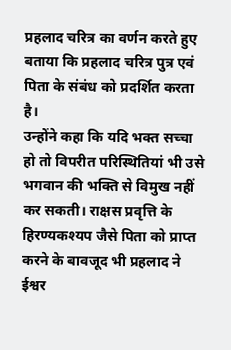प्रहलाद चरित्र का वर्णन करते हुए बताया कि प्रहलाद चरित्र पुत्र एवं पिता के संबंध को प्रदर्शित करता है।
उन्होंने कहा कि यदि भक्त सच्चा हो तो विपरीत परिस्थितियां भी उसे भगवान की भक्ति से विमुख नहीं कर सकती। राक्षस प्रवृत्ति के हिरण्यकश्यप जैसे पिता को प्राप्त करने के बावजूद भी प्रहलाद ने ईश्वर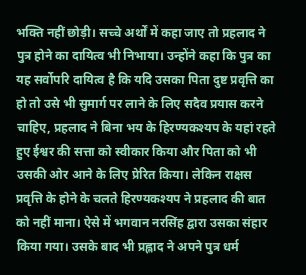भक्ति नहीं छोड़ी। सच्चे अर्थों में कहा जाए तो प्रहलाद ने पुत्र होने का दायित्व भी निभाया। उन्होंने कहा कि पुत्र का यह सर्वोपरि दायित्व है कि यदि उसका पिता दुष्ट प्रवृत्ति का हो तो उसे भी सुमार्ग पर लाने के लिए सदैव प्रयास करने चाहिए, प्रहलाद ने बिना भय के हिरण्यकश्यप के यहां रहते हुए ईश्वर की सत्ता को स्वीकार किया और पिता को भी उसकी ओर आने के लिए प्रेरित किया। लेकिन राक्षस प्रवृत्ति के होने के चलते हिरण्यकश्यप ने प्रहलाद की बात को नहीं माना। ऐसे में भगवान नरसिंह द्वारा उसका संहार किया गया। उसके बाद भी प्रह्लाद ने अपने पुत्र धर्म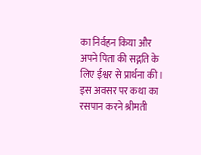का निर्वहन किया और अपने पिता की सद्गति के लिए ईश्वर से प्रार्थना की। इस अवसर पर कथा का रसपान करने श्रीमती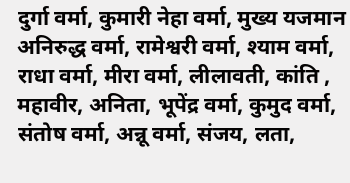दुर्गा वर्मा, कुमारी नेहा वर्मा, मुख्य यजमान अनिरुद्ध वर्मा, रामेश्वरी वर्मा, श्याम वर्मा, राधा वर्मा, मीरा वर्मा, लीलावती, कांति , महावीर, अनिता, भूपेंद्र वर्मा, कुमुद वर्मा, संतोष वर्मा, अन्नू वर्मा, संजय, लता,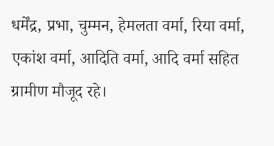धर्मेंद्र, प्रभा, चुम्मन, हेमलता वर्मा, रिया वर्मा, एकांश वर्मा, आदिति वर्मा, आदि वर्मा सहित ग्रामीण मौजूद रहे।